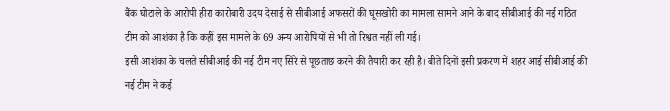बैंक घोटाले के आरोपी हीरा कारोबारी उदय देसाई से सीबीआई अफसरों की घूसखोरी का मामला सामने आने के बाद सीबीआई की नई गठित टीम को आशंका है कि कहीं इस मामले के 69 अन्य आरोपियों से भी तो रिश्वत नहीं ली गई।
इसी आशंका के चलते सीबीआई की नई टीम नए सिरे से पूछताछ करने की तैयारी कर रही है। बीते दिनों इसी प्रकरण में शहर आई सीबीआई की नई टीम ने कई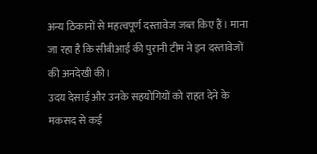अन्य ठिकानों से महत्वपूर्ण दस्तावेज जब्त किए हैं। माना जा रहा है कि सीबीआई की पुरानी टीम ने इन दस्तावेजों की अनदेखी की।
उदय देसाई और उनके सहयोगियों को राहत देने के मकसद से कई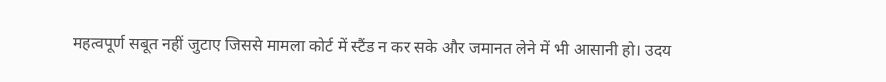महत्वपूर्ण सबूत नहीं जुटाए जिससे मामला कोर्ट में स्टैंड न कर सके और जमानत लेने में भी आसानी हो। उदय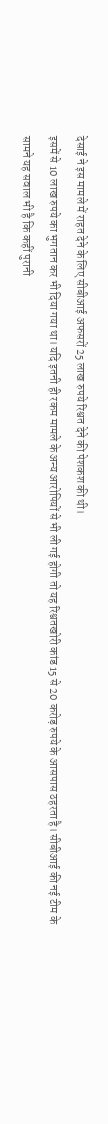देसाई ने इस मामले में राहत देने के लिए सीबीआई अफसरों 25 लाख रुपये रिश्वत देने की पेशकश की थी।
इसमें से 10 लाख रुपये का भुगतान कर भी दिया गया था। यदि इतनी ही रकम मामले के अन्य आरोपियों से भी ली गई होगी तो यह रिश्वतखोरी कांड 15 से 20 करोड़ रुपये के आसपास ठहरता है। सीबीआई की नई टीम के सामने यह सवाल भी है कि कहीं पुरानी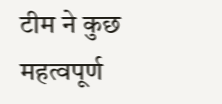टीम ने कुछ महत्वपूर्ण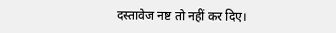दस्तावेज नष्ट तो नहीं कर दिए।